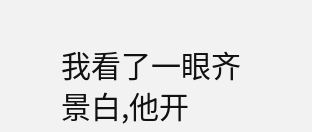我看了一眼齐景白,他开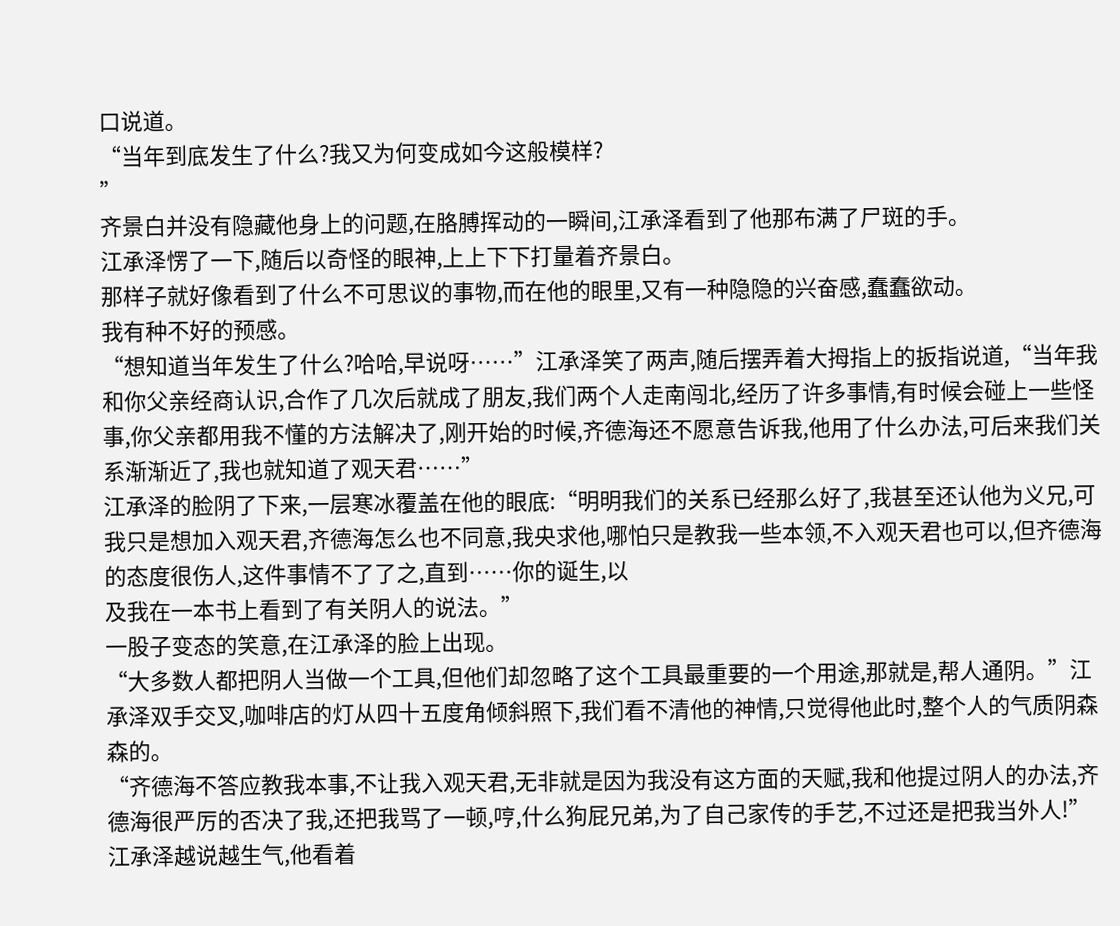口说道。
“当年到底发生了什么?我又为何变成如今这般模样?
”
齐景白并没有隐藏他身上的问题,在胳膊挥动的一瞬间,江承泽看到了他那布满了尸斑的手。
江承泽愣了一下,随后以奇怪的眼神,上上下下打量着齐景白。
那样子就好像看到了什么不可思议的事物,而在他的眼里,又有一种隐隐的兴奋感,蠢蠢欲动。
我有种不好的预感。
“想知道当年发生了什么?哈哈,早说呀……”江承泽笑了两声,随后摆弄着大拇指上的扳指说道,“当年我和你父亲经商认识,合作了几次后就成了朋友,我们两个人走南闯北,经历了许多事情,有时候会碰上一些怪事,你父亲都用我不懂的方法解决了,刚开始的时候,齐德海还不愿意告诉我,他用了什么办法,可后来我们关系渐渐近了,我也就知道了观天君……”
江承泽的脸阴了下来,一层寒冰覆盖在他的眼底:“明明我们的关系已经那么好了,我甚至还认他为义兄,可我只是想加入观天君,齐德海怎么也不同意,我央求他,哪怕只是教我一些本领,不入观天君也可以,但齐德海的态度很伤人,这件事情不了了之,直到……你的诞生,以
及我在一本书上看到了有关阴人的说法。”
一股子变态的笑意,在江承泽的脸上出现。
“大多数人都把阴人当做一个工具,但他们却忽略了这个工具最重要的一个用途,那就是,帮人通阴。”江承泽双手交叉,咖啡店的灯从四十五度角倾斜照下,我们看不清他的神情,只觉得他此时,整个人的气质阴森森的。
“齐德海不答应教我本事,不让我入观天君,无非就是因为我没有这方面的天赋,我和他提过阴人的办法,齐德海很严厉的否决了我,还把我骂了一顿,哼,什么狗屁兄弟,为了自己家传的手艺,不过还是把我当外人!”
江承泽越说越生气,他看着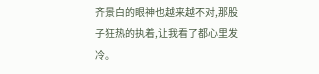齐景白的眼神也越来越不对,那股子狂热的执着,让我看了都心里发冷。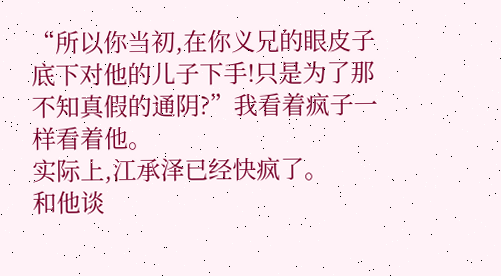“所以你当初,在你义兄的眼皮子底下对他的儿子下手!只是为了那不知真假的通阴?”我看着疯子一样看着他。
实际上,江承泽已经快疯了。
和他谈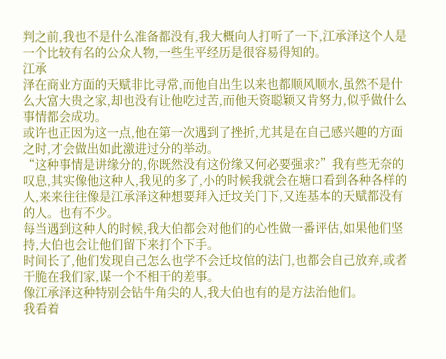判之前,我也不是什么准备都没有,我大概向人打听了一下,江承泽这个人是一个比较有名的公众人物,一些生平经历是很容易得知的。
江承
泽在商业方面的天赋非比寻常,而他自出生以来也都顺风顺水,虽然不是什么大富大贵之家,却也没有让他吃过苦,而他天资聪颖又肯努力,似乎做什么事情都会成功。
或许也正因为这一点,他在第一次遇到了挫折,尤其是在自己感兴趣的方面之时,才会做出如此激进过分的举动。
“这种事情是讲缘分的,你既然没有这份缘又何必要强求?”我有些无奈的叹息,其实像他这种人,我见的多了,小的时候我就会在塘口看到各种各样的人,来来往往像是江承泽这种想要拜入迁坟关门下,又连基本的天赋都没有的人。也有不少。
每当遇到这种人的时候,我大伯都会对他们的心性做一番评估,如果他们坚持,大伯也会让他们留下来打个下手。
时间长了,他们发现自己怎么也学不会迁坟倌的法门,也都会自己放弃,或者干脆在我们家,谋一个不相干的差事。
像江承泽这种特别会钻牛角尖的人,我大伯也有的是方法治他们。
我看着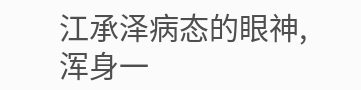江承泽病态的眼神,浑身一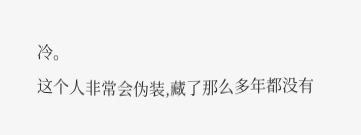冷。
这个人非常会伪装,藏了那么多年都没有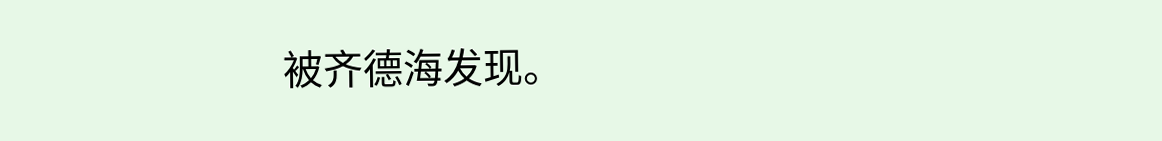被齐德海发现。